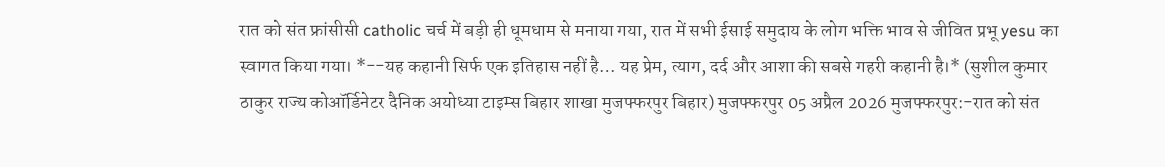रात को संत फ्रांसीसी catholic चर्च में बड़ी ही धूमधाम से मनाया गया, रात में सभी ईसाई समुदाय के लोग भक्ति भाव से जीवित प्रभू yesu का स्वागत किया गया। *--यह कहानी सिर्फ एक इतिहास नहीं है… यह प्रेम, त्याग, दर्द और आशा की सबसे गहरी कहानी है।* (सुशील कुमार ठाकुर राज्य कोऑर्डिनेटर दैनिक अयोध्या टाइम्स बिहार शाखा मुजफ्फरपुर बिहार) मुजफ्फरपुर 05 अप्रैल 2026 मुजफ्फरपुर:-रात को संत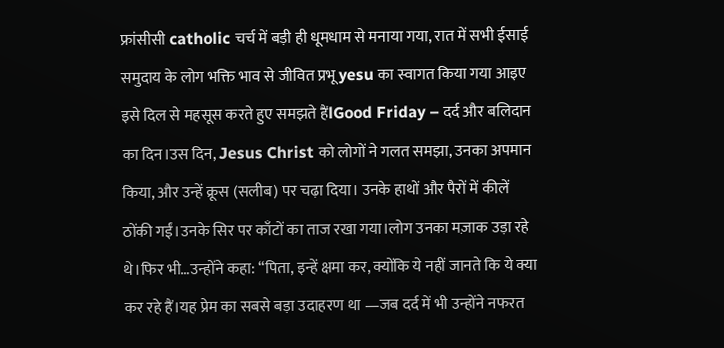फ्रांसीसी catholic चर्च में बड़ी ही धूमधाम से मनाया गया, रात में सभी ईसाई समुदाय के लोग भक्ति भाव से जीवित प्रभू yesu का स्वागत किया गया आइए इसे दिल से महसूस करते हुए समझते हैंlGood Friday – दर्द और बलिदान का दिन।उस दिन, Jesus Christ को लोगों ने गलत समझा, उनका अपमान किया, और उन्हें क्रूस (सलीब) पर चढ़ा दिया। उनके हाथों और पैरों में कीलें ठोंकी गईं।उनके सिर पर काँटों का ताज रखा गया।लोग उनका मज़ाक उड़ा रहे थे।फिर भी…उन्होंने कहा: “पिता, इन्हें क्षमा कर, क्योंकि ये नहीं जानते कि ये क्या कर रहे हैं।यह प्रेम का सबसे बड़ा उदाहरण था —जब दर्द में भी उन्होंने नफरत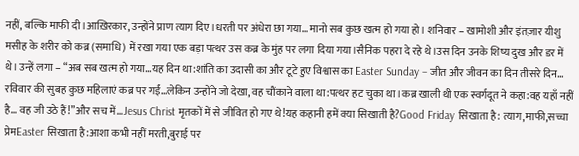नहीं, बल्कि माफी दी।आख़िरकार, उन्होंने प्राण त्याग दिए।धरती पर अंधेरा छा गया… मानो सब कुछ खत्म हो गया हो। शनिवार – खामोशी और इंतज़ार यीशु मसीह के शरीर को कब्र (समाधि) में रखा गया एक बड़ा पत्थर उस कब्र के मुंह पर लगा दिया गया।सैनिक पहरा दे रहे थे।उस दिन उनके शिष्य दुख और डर में थे। उन्हें लगा – “अब सब खत्म हो गया…यह दिन था:शांति का उदासी का और टूटे हुए विश्वास का Easter Sunday – जीत और जीवन का दिन तीसरे दिन… रविवार की सुबह कुछ महिलाएं कब्र पर गईं…लेकिन उन्होंने जो देखा, वह चौंकाने वाला था:पत्थर हट चुका था।कब्र खाली थी एक स्वर्गदूत ने कहा:वह यहाँ नहीं है… वह जी उठे हैं!”और सच में…Jesus Christ मृतकों में से जीवित हो गए थे!यह कहानी हमें क्या सिखाती है?Good Friday सिखाता है: त्याग,माफी,सच्चा प्रेमEaster सिखाता है:आशा कभी नहीं मरती,बुराई पर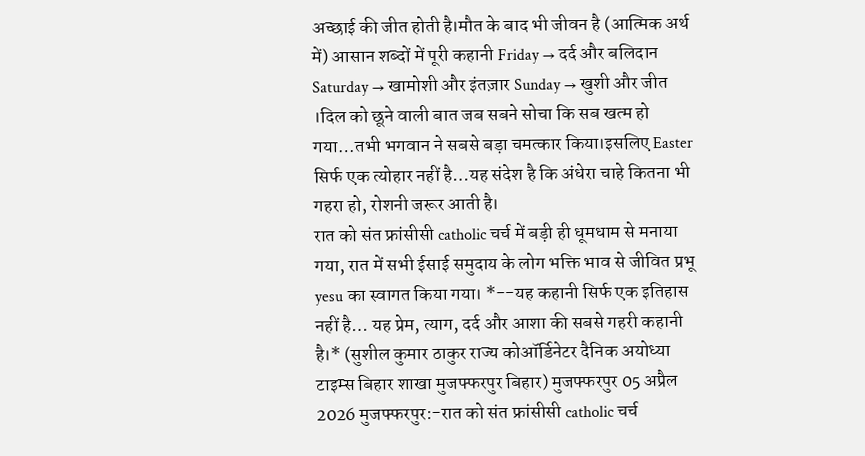अच्छाई की जीत होती है।मौत के बाद भी जीवन है (आत्मिक अर्थ में) आसान शब्दों में पूरी कहानी Friday → दर्द और बलिदान Saturday → खामोशी और इंतज़ार Sunday → खुशी और जीत ।दिल को छूने वाली बात जब सबने सोचा कि सब खत्म हो गया…तभी भगवान ने सबसे बड़ा चमत्कार किया।इसलिए Easter सिर्फ एक त्योहार नहीं है…यह संदेश है कि अंधेरा चाहे कितना भी गहरा हो, रोशनी जरूर आती है।
रात को संत फ्रांसीसी catholic चर्च में बड़ी ही धूमधाम से मनाया गया, रात में सभी ईसाई समुदाय के लोग भक्ति भाव से जीवित प्रभू yesu का स्वागत किया गया। *--यह कहानी सिर्फ एक इतिहास नहीं है… यह प्रेम, त्याग, दर्द और आशा की सबसे गहरी कहानी है।* (सुशील कुमार ठाकुर राज्य कोऑर्डिनेटर दैनिक अयोध्या टाइम्स बिहार शाखा मुजफ्फरपुर बिहार) मुजफ्फरपुर 05 अप्रैल 2026 मुजफ्फरपुर:-रात को संत फ्रांसीसी catholic चर्च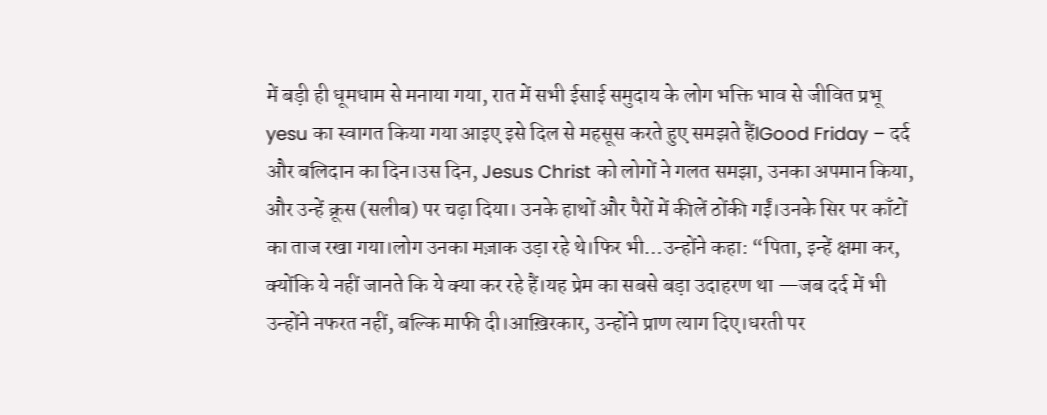में बड़ी ही धूमधाम से मनाया गया, रात में सभी ईसाई समुदाय के लोग भक्ति भाव से जीवित प्रभू yesu का स्वागत किया गया आइए इसे दिल से महसूस करते हुए समझते हैंlGood Friday – दर्द और बलिदान का दिन।उस दिन, Jesus Christ को लोगों ने गलत समझा, उनका अपमान किया, और उन्हें क्रूस (सलीब) पर चढ़ा दिया। उनके हाथों और पैरों में कीलें ठोंकी गईं।उनके सिर पर काँटों का ताज रखा गया।लोग उनका मज़ाक उड़ा रहे थे।फिर भी…उन्होंने कहा: “पिता, इन्हें क्षमा कर, क्योंकि ये नहीं जानते कि ये क्या कर रहे हैं।यह प्रेम का सबसे बड़ा उदाहरण था —जब दर्द में भी उन्होंने नफरत नहीं, बल्कि माफी दी।आख़िरकार, उन्होंने प्राण त्याग दिए।धरती पर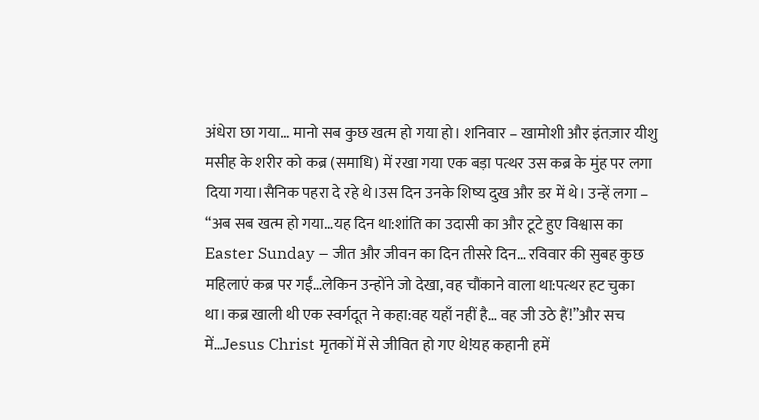अंधेरा छा गया… मानो सब कुछ खत्म हो गया हो। शनिवार – खामोशी और इंतज़ार यीशु मसीह के शरीर को कब्र (समाधि) में रखा गया एक बड़ा पत्थर उस कब्र के मुंह पर लगा दिया गया।सैनिक पहरा दे रहे थे।उस दिन उनके शिष्य दुख और डर में थे। उन्हें लगा – “अब सब खत्म हो गया…यह दिन था:शांति का उदासी का और टूटे हुए विश्वास का Easter Sunday – जीत और जीवन का दिन तीसरे दिन… रविवार की सुबह कुछ महिलाएं कब्र पर गईं…लेकिन उन्होंने जो देखा, वह चौंकाने वाला था:पत्थर हट चुका था।कब्र खाली थी एक स्वर्गदूत ने कहा:वह यहाँ नहीं है… वह जी उठे हैं!”और सच में…Jesus Christ मृतकों में से जीवित हो गए थे!यह कहानी हमें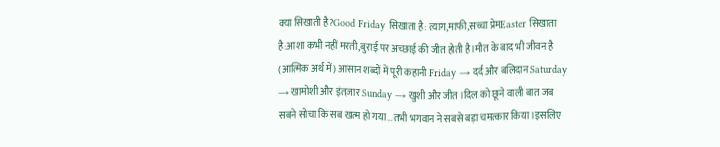क्या सिखाती है?Good Friday सिखाता है: त्याग,माफी,सच्चा प्रेमEaster सिखाता है:आशा कभी नहीं मरती,बुराई पर अच्छाई की जीत होती है।मौत के बाद भी जीवन है (आत्मिक अर्थ में) आसान शब्दों में पूरी कहानी Friday → दर्द और बलिदान Saturday → खामोशी और इंतज़ार Sunday → खुशी और जीत ।दिल को छूने वाली बात जब सबने सोचा कि सब खत्म हो गया…तभी भगवान ने सबसे बड़ा चमत्कार किया।इसलिए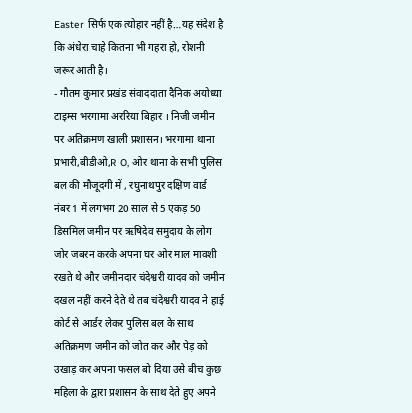Easter सिर्फ एक त्योहार नहीं है…यह संदेश है कि अंधेरा चाहे कितना भी गहरा हो, रोशनी जरूर आती है।
- गौतम कुमार प्रखंड संवाददाता दैनिक अयोध्या टाइम्स भरगामा अररिया बिहार । निजी जमीन पर अतिक्रमण खाली प्रशासन। भरगामा थाना प्रभारी,बीडीओ,R O, ओर थाना के सभी पुलिस बल की मौजूदगी में , रघुनाथपुर दक्षिण वार्ड नंबर 1 में लगभग 20 साल से 5 एकड़ 50 डिसमिल जमीन पर ऋषिदेव समुदाय के लोग जोर जबरन करके अपना घर ओर माल मावशी रखते थे और जमीनदार चंदेश्वरी यादव को जमीन दखल नहीं करने देते थे तब चंदेश्वरी यादव ने हाई कोर्ट से आर्डर लेकर पुलिस बल के साथ अतिक्रमण जमीन को जोत कर और पेड़ को उखाड़ कर अपना फसल बो दिया उसे बीच कुछ महिला के द्वारा प्रशासन के साथ देते हुए अपने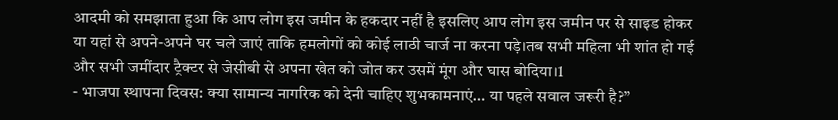आदमी को समझाता हुआ कि आप लोग इस जमीन के हकदार नहीं है इसलिए आप लोग इस जमीन पर से साइड होकर या यहां से अपने-अपने घर चले जाएं ताकि हमलोगों को कोई लाठी चार्ज ना करना पड़े।तब सभी महिला भी शांत हो गई और सभी जमींदार ट्रैक्टर से जेसीबी से अपना खेत को जोत कर उसमें मूंग और घास बोदिया।1
- भाजपा स्थापना दिवस: क्या सामान्य नागरिक को देनी चाहिए शुभकामनाएं… या पहले सवाल जरूरी है?”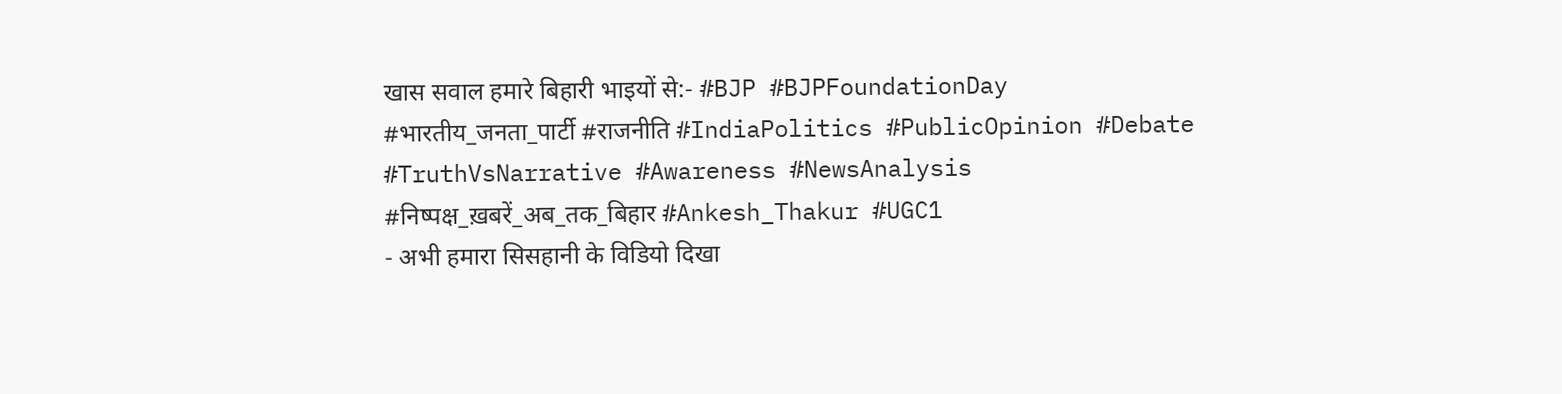खास सवाल हमारे बिहारी भाइयों से:- #BJP #BJPFoundationDay #भारतीय_जनता_पार्टी #राजनीति #IndiaPolitics #PublicOpinion #Debate #TruthVsNarrative #Awareness #NewsAnalysis #निष्पक्ष_ख़बरें_अब_तक_बिहार #Ankesh_Thakur #UGC1
- अभी हमारा सिसहानी के विडियो दिखा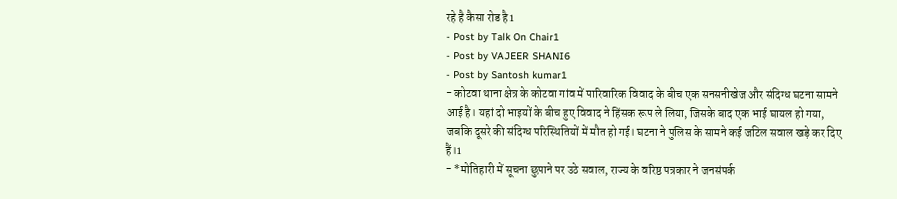रहे है कैसा रोड है1
- Post by Talk On Chair1
- Post by VAJEER SHANI6
- Post by Santosh kumar1
- कोटवा थाना क्षेत्र के कोटवा गांव में पारिवारिक विवाद के बीच एक सनसनीखेज और संदिग्ध घटना सामने आई है। यहां दो भाइयों के बीच हुए विवाद ने हिंसक रूप ले लिया, जिसके बाद एक भाई घायल हो गया, जबकि दूसरे की संदिग्ध परिस्थितियों में मौत हो गई। घटना ने पुलिस के सामने कई जटिल सवाल खड़े कर दिए हैं।1
- *मोतिहारी में सूचना छुपाने पर उठे सवाल, राज्य के वरिष्ठ पत्रकार ने जनसंपर्क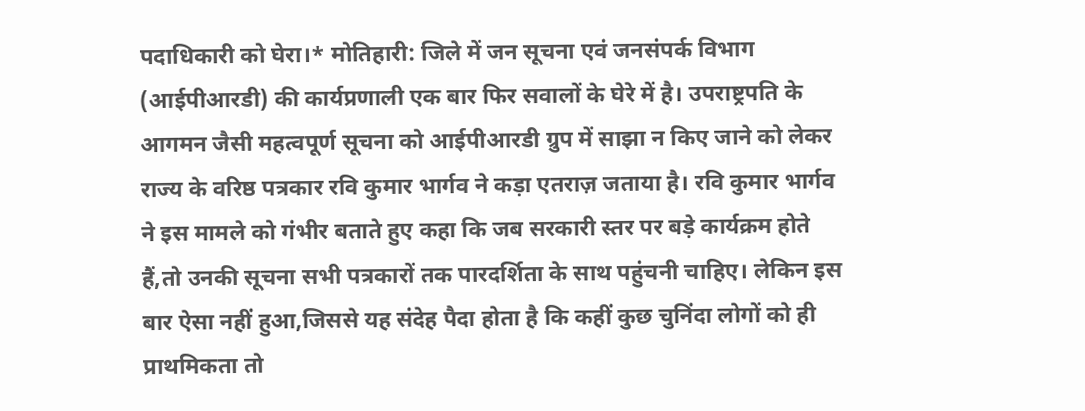पदाधिकारी को घेरा।* मोतिहारी: जिले में जन सूचना एवं जनसंपर्क विभाग (आईपीआरडी) की कार्यप्रणाली एक बार फिर सवालों के घेरे में है। उपराष्ट्रपति के आगमन जैसी महत्वपूर्ण सूचना को आईपीआरडी ग्रुप में साझा न किए जाने को लेकर राज्य के वरिष्ठ पत्रकार रवि कुमार भार्गव ने कड़ा एतराज़ जताया है। रवि कुमार भार्गव ने इस मामले को गंभीर बताते हुए कहा कि जब सरकारी स्तर पर बड़े कार्यक्रम होते हैं,तो उनकी सूचना सभी पत्रकारों तक पारदर्शिता के साथ पहुंचनी चाहिए। लेकिन इस बार ऐसा नहीं हुआ,जिससे यह संदेह पैदा होता है कि कहीं कुछ चुनिंदा लोगों को ही प्राथमिकता तो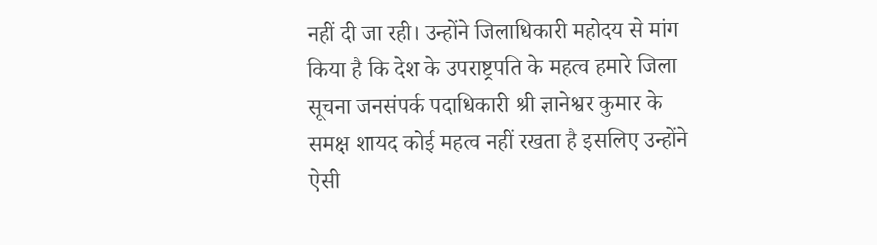नहीं दी जा रही। उन्होंने जिलाधिकारी महोदय से मांग किया है कि देश के उपराष्ट्रपति के महत्व हमारे जिला सूचना जनसंपर्क पदाधिकारी श्री ज्ञानेश्वर कुमार के समक्ष शायद कोई महत्व नहीं रखता है इसलिए उन्होंने ऐसी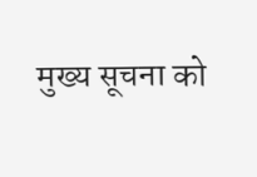मुख्य सूचना को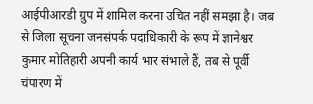आईपीआरडी ग्रुप में शामिल करना उचित नहीं समझा है। जब से जिला सूचना जनसंपर्क पदाधिकारी के रूप में ज्ञानेश्वर कुमार मोतिहारी अपनी कार्य भार संभाले हैं, तब से पूर्वी चंपारण में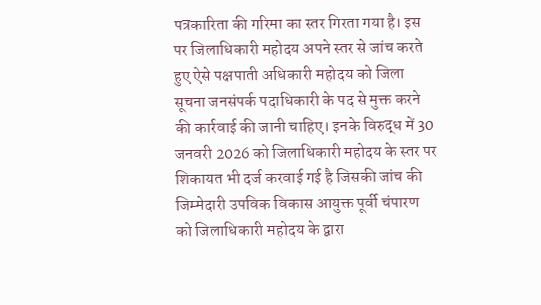पत्रकारिता की गरिमा का स्तर गिरता गया है। इस पर जिलाधिकारी महोदय अपने स्तर से जांच करते हुए ऐसे पक्षपाती अधिकारी महोदय को जिला सूचना जनसंपर्क पदाधिकारी के पद से मुक्त करने की कार्रवाई की जानी चाहिए। इनके विरुद्ध में 30 जनवरी 2026 को जिलाधिकारी महोदय के स्तर पर शिकायत भी दर्ज करवाई गई है जिसकी जांच की जिम्मेदारी उपविक विकास आयुक्त पूर्वी चंपारण को जिलाधिकारी महोदय के द्वारा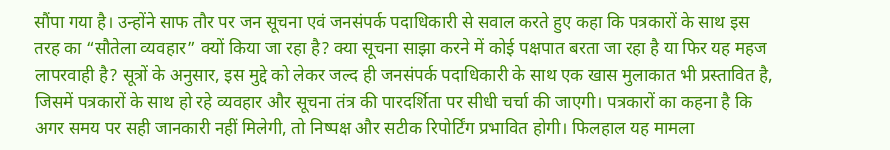सौंपा गया है। उन्होंने साफ तौर पर जन सूचना एवं जनसंपर्क पदाधिकारी से सवाल करते हुए कहा कि पत्रकारों के साथ इस तरह का “सौतेला व्यवहार” क्यों किया जा रहा है? क्या सूचना साझा करने में कोई पक्षपात बरता जा रहा है या फिर यह महज लापरवाही है? सूत्रों के अनुसार, इस मुद्दे को लेकर जल्द ही जनसंपर्क पदाधिकारी के साथ एक खास मुलाकात भी प्रस्तावित है, जिसमें पत्रकारों के साथ हो रहे व्यवहार और सूचना तंत्र की पारदर्शिता पर सीधी चर्चा की जाएगी। पत्रकारों का कहना है कि अगर समय पर सही जानकारी नहीं मिलेगी, तो निष्पक्ष और सटीक रिपोर्टिंग प्रभावित होगी। फिलहाल यह मामला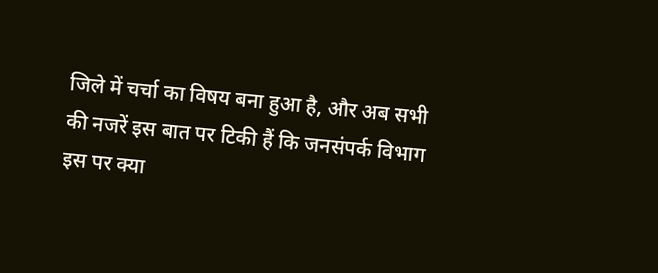जिले में चर्चा का विषय बना हुआ है, और अब सभी की नजरें इस बात पर टिकी हैं कि जनसंपर्क विभाग इस पर क्या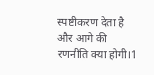स्पष्टीकरण देता है और आगे की रणनीति क्या होगी।1